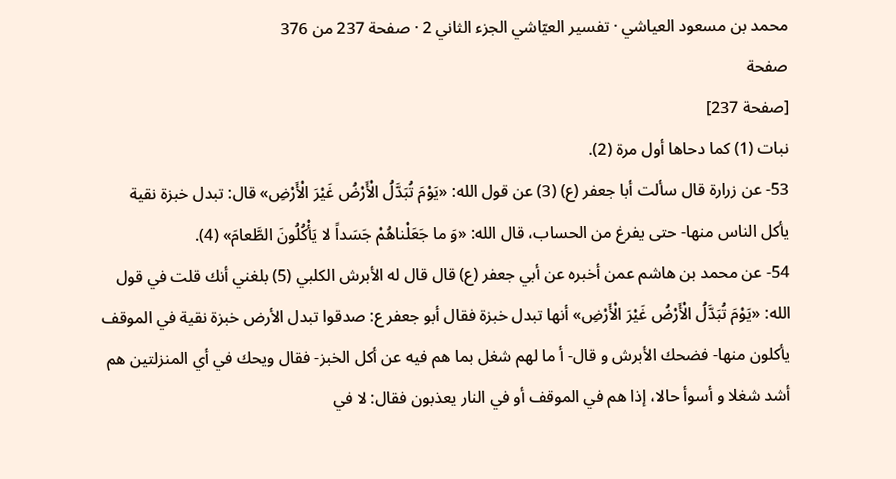محمد بن مسعود العياشي · تفسير العيّاشي الجزء الثاني 2 · صفحة 237 من 376
صفحة
[صفحة 237]
نبات (1) كما دحاها أول مرة (2).
53- عن زرارة قال سألت أبا جعفر (ع) (3) عن قول الله: «يَوْمَ تُبَدَّلُ الْأَرْضُ غَيْرَ الْأَرْضِ» قال: تبدل خبزة نقية يأكل الناس منها- حتى يفرغ من الحساب، قال الله: «وَ ما جَعَلْناهُمْ جَسَداً لا يَأْكُلُونَ الطَّعامَ» (4).
54- عن محمد بن هاشم عمن أخبره عن أبي جعفر (ع) قال قال له الأبرش الكلبي (5) بلغني أنك قلت في قول الله: «يَوْمَ تُبَدَّلُ الْأَرْضُ غَيْرَ الْأَرْضِ» أنها تبدل خبزة فقال أبو جعفر ع: صدقوا تبدل الأرض خبزة نقية في الموقف يأكلون منها- فضحك الأبرش و قال- أ ما لهم شغل بما هم فيه عن أكل الخبز- فقال ويحك في أي المنزلتين هم أشد شغلا و أسوأ حالا، إذا هم في الموقف أو في النار يعذبون فقال: لا في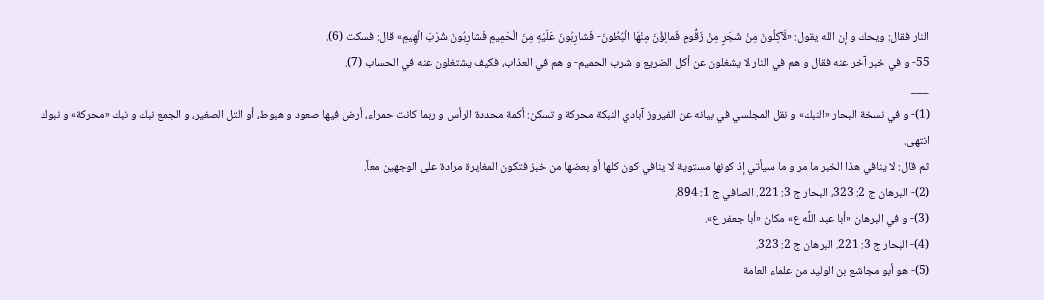النار فقال: ويحك و إن الله يقول: «لَآكِلُونَ مِنْ شَجَرٍ مِنْ زَقُّومٍ فَمالِؤُنَ مِنْهَا الْبُطُونَ- فَشارِبُونَ عَلَيْهِ مِنَ الْحَمِيمِ فَشارِبُونَ شُرْبَ الْهِيمِ» قال: فسكت (6).
55- و في خبر آخر عنه فقال و هم في النار لا يشغلون عن أكل الضريع و شرب الحميم- و هم في العذاب، فكيف يشتغلون عنه في الحساب (7).
___
(1)- و في نسخة البحار «النبك» و نقل المجلسي في بيانه عن الفيروز آبادي النبكة محركة و تسكن: أكمة محددة الرأس و ربما كانت حمراء، أرض فيها صعود و هبوط، أو التل الصغير، و الجمع نبك و نبك «محركة» و نبوك انتهى.
ثم قال: لا ينافي هذا الخبر ما مر و ما سيأتي إذ كونها مستوية لا ينافي كون كلها أو بعضها من خبز فتكون المغايرة مرادة على الوجهين معاً.
(2)- البرهان ج 2: 323، البحار ج 3: 221. الصافي ج 1: 894.
(3)- و في البرهان «أبا عبد اللَّه ع» مكان «أبا جعفر ع».
(4)- البحار ج 3: 221. البرهان ج 2: 323.
(5)- هو أبو مجاشع بن الوليد من علماء العامة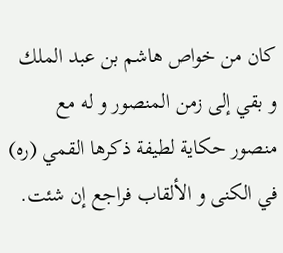كان من خواص هاشم بن عبد الملك و بقي إلى زمن المنصور و له مع منصور حكاية لطيفة ذكرها القمي (ره) في الكنى و الألقاب فراجع إن شئت.